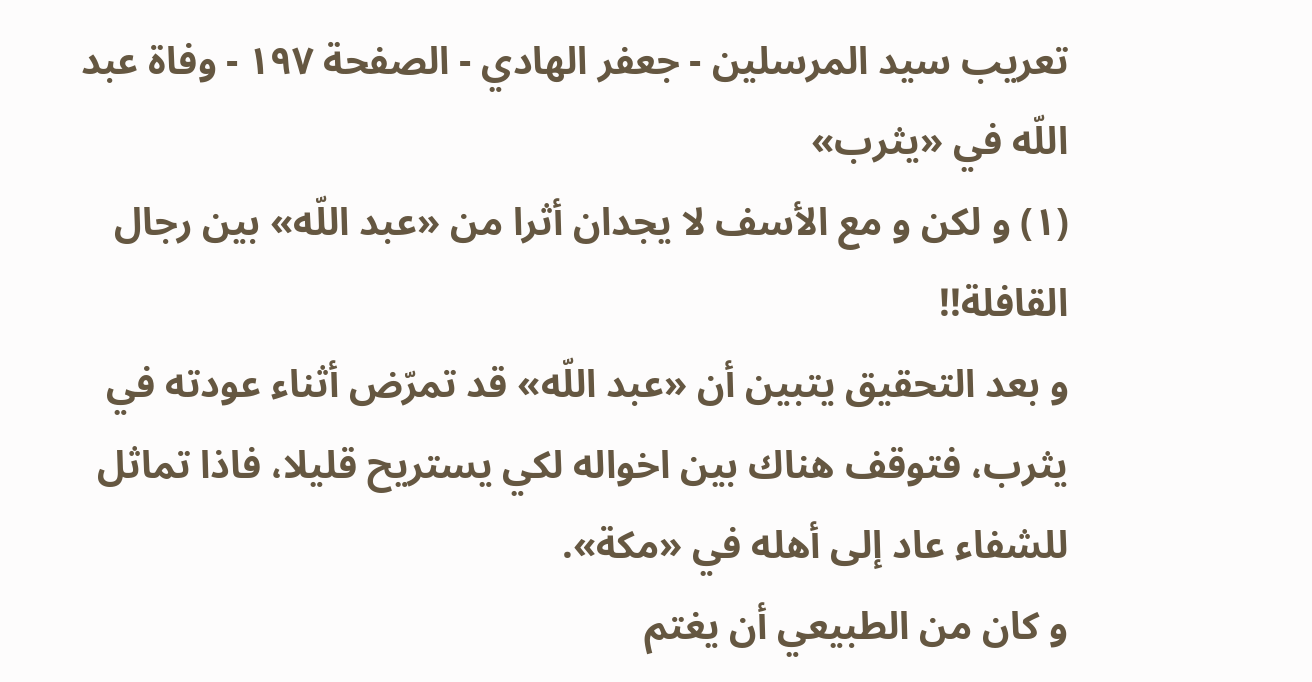تعريب سيد المرسلين - جعفر الهادي - الصفحة ١٩٧ - وفاة عبد اللّه في «يثرب»
(١) و لكن و مع الأسف لا يجدان أثرا من «عبد اللّه» بين رجال القافلة!!
و بعد التحقيق يتبين أن «عبد اللّه» قد تمرّض أثناء عودته في يثرب، فتوقف هناك بين اخواله لكي يستريح قليلا، فاذا تماثل للشفاء عاد إلى أهله في «مكة».
و كان من الطبيعي أن يغتم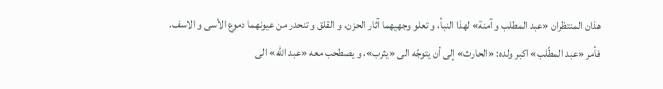هذان المنتظران «عبد المطلب و آمنة» لهذا النبأ، و تعلو وجهيهما آثار الحزن، و القلق و تنحدر من عيونهما دموع الأسى و الاسف.
فأمر «عبد المطّلب» اكبر ولده: «الحارث» إلى أن يتوجّه الى «يثرب»، و يصطحب معه «عبد اللّه» الى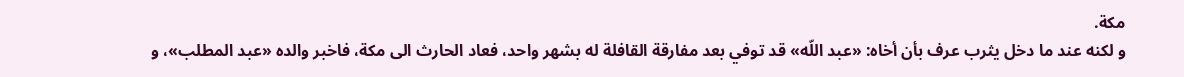مكة.
و لكنه عند ما دخل يثرب عرف بأن أخاه: «عبد اللّه» قد توفي بعد مفارقة القافلة له بشهر واحد، فعاد الحارث الى مكة، فاخبر والده «عبد المطلب»، و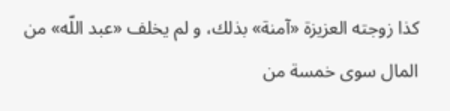كذا زوجته العزيزة «آمنة» بذلك، و لم يخلف «عبد اللّه» من المال سوى خمسة من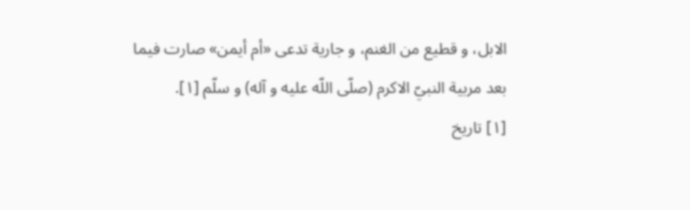الابل، و قطيع من الغنم، و جارية تدعى «أم أيمن» صارت فيما بعد مربية النبيّ الاكرم (صلّى اللّه عليه و آله) و سلّم [١].
[١] تاريخ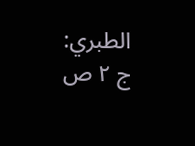الطبري: ج ٢ ص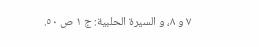٧ و ٨، و السيرة الحلبية: ج ١ ص ٥٠.